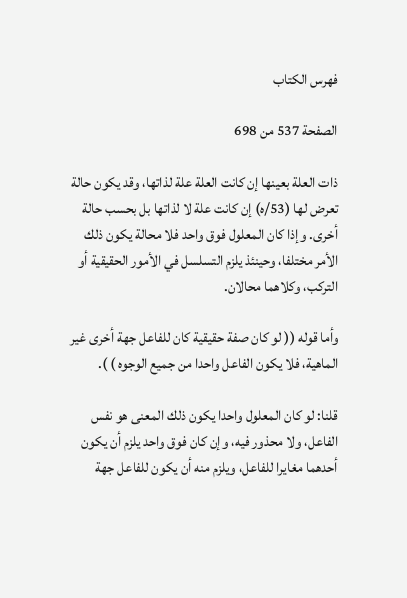فهرس الكتاب

الصفحة 537 من 698

ذات العلة بعينها إن كانت العلة علة لذاتها، وقد يكون حالة تعرض لها (53/ه) إن كانت علة لا لذاتها بل بحسب حالة أخرى. وإذا كان المعلول فوق واحد فلا محالة يكون ذلك الأمر مختلفا، وحينئذ يلزم التسلسل في الأمور الحقيقية أو التركب، وكلاهما محالان.

وأما قوله (( لو كان صفة حقيقية كان للفاعل جهة أخرى غير الماهية، فلا يكون الفاعل واحدا من جميع الوجوه ) ).

قلنا: لو كان المعلول واحدا يكون ذلك المعنى هو نفس الفاعل، ولا محذور فيه، وإن كان فوق واحد يلزم أن يكون أحدهما مغايرا للفاعل، ويلزم منه أن يكون للفاعل جهة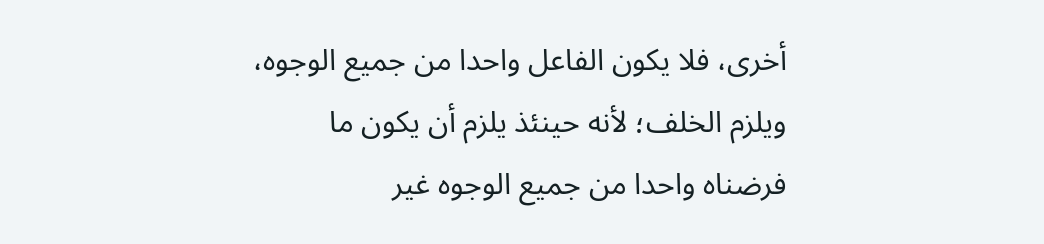أخرى، فلا يكون الفاعل واحدا من جميع الوجوه، ويلزم الخلف؛ لأنه حينئذ يلزم أن يكون ما فرضناه واحدا من جميع الوجوه غير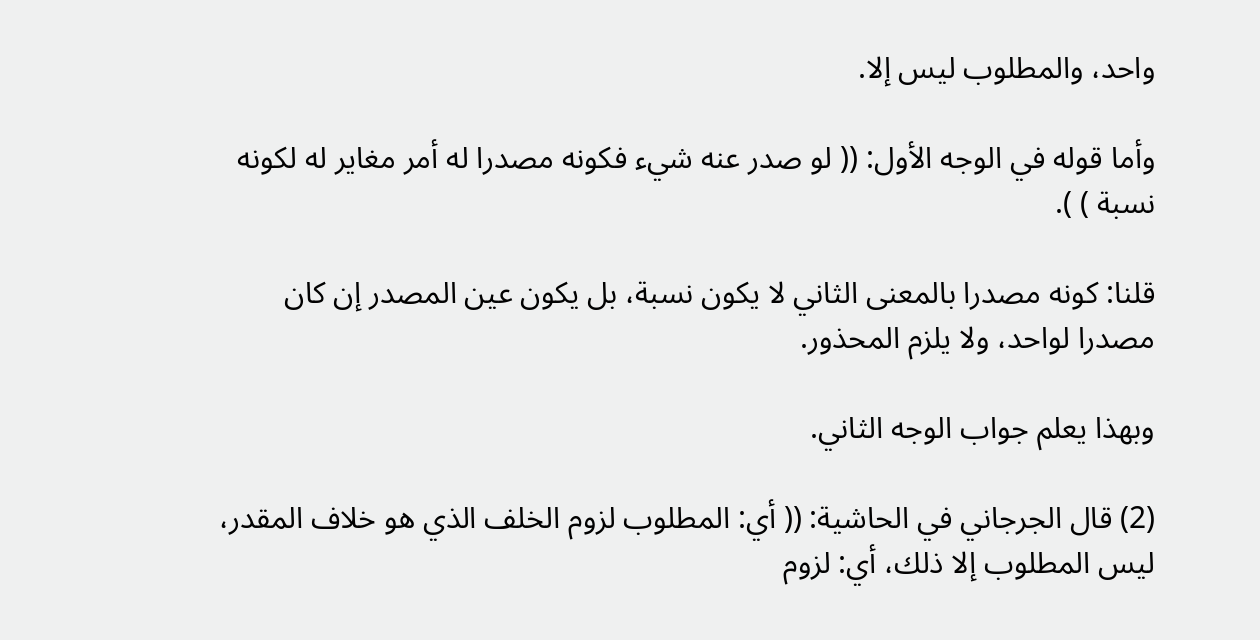واحد، والمطلوب ليس إلا.

وأما قوله في الوجه الأول: (( لو صدر عنه شيء فكونه مصدرا له أمر مغاير له لكونه نسبة ) ).

قلنا: كونه مصدرا بالمعنى الثاني لا يكون نسبة، بل يكون عين المصدر إن كان مصدرا لواحد، ولا يلزم المحذور.

وبهذا يعلم جواب الوجه الثاني.

(2) قال الجرجاني في الحاشية: (( أي: المطلوب لزوم الخلف الذي هو خلاف المقدر، ليس المطلوب إلا ذلك، أي: لزوم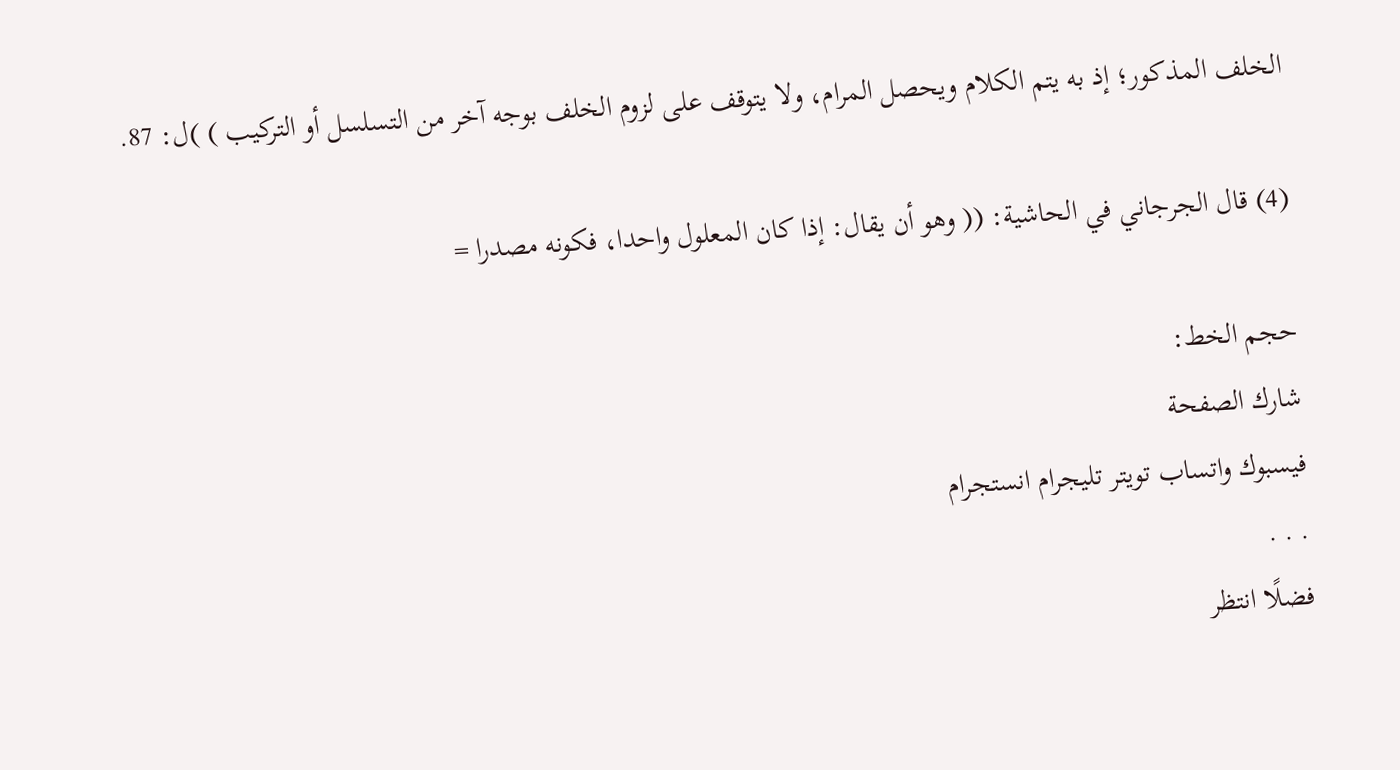الخلف المذكور؛ إذ به يتم الكلام ويحصل المرام، ولا يتوقف على لزوم الخلف بوجه آخر من التسلسل أو التركيب ) )ل: 87.

(4) قال الجرجاني في الحاشية: (( وهو أن يقال: إذا كان المعلول واحدا، فكونه مصدرا =

حجم الخط:
شارك الصفحة
فيسبوك واتساب تويتر تليجرام انستجرام
. . .
فضلًا انتظر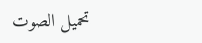تحميل الصوت